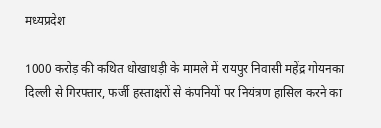मध्यप्रदेश

1000 करोड़ की कथित धोखाधड़ी के मामले में रायपुर निवासी महेंद्र गोयनका दिल्ली से गिरफ्तार, फर्जी हस्ताक्षरों से कंपनियों पर नियंत्रण हासिल करने का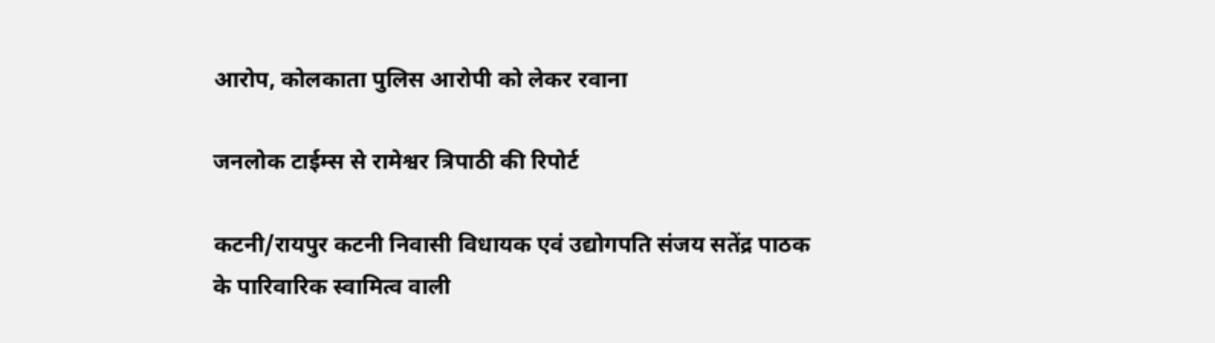आरोप, कोलकाता पुलिस आरोपी को लेकर रवाना

जनलोक टाईम्स से रामेश्वर त्रिपाठी की रिपोर्ट

कटनी/रायपुर कटनी निवासी विधायक एवं उद्योगपति संजय सतेंद्र पाठक के पारिवारिक स्वामित्व वाली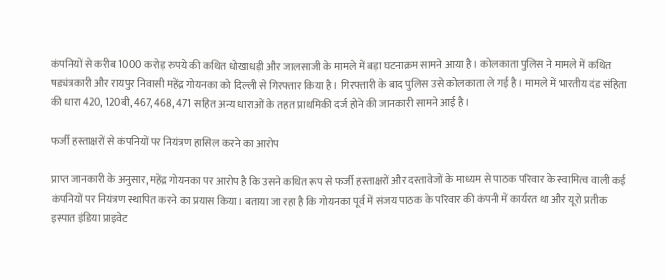कंपनियों से करीब 1000 करोड़ रुपये की कथित धोखाधड़ी और जालसाजी के मामले में बड़ा घटनाक्रम सामने आया है। कोलकाता पुलिस ने मामले में कथित षड्यंत्रकारी और रायपुर निवासी महेंद्र गोयनका को दिल्ली से गिरफ्तार किया है। गिरफ्तारी के बाद पुलिस उसे कोलकाता ले गई है। मामले में भारतीय दंड संहिता की धारा 420, 120बी, 467, 468, 471 सहित अन्य धाराओं के तहत प्राथमिकी दर्ज होने की जानकारी सामने आई है।

फर्जी हस्ताक्षरों से कंपनियों पर नियंत्रण हासिल करने का आरोप

प्राप्त जानकारी के अनुसार, महेंद्र गोयनका पर आरोप है कि उसने कथित रूप से फर्जी हस्ताक्षरों और दस्तावेजों के माध्यम से पाठक परिवार के स्वामित्व वाली कई कंपनियों पर नियंत्रण स्थापित करने का प्रयास किया। बताया जा रहा है कि गोयनका पूर्व में संजय पाठक के परिवार की कंपनी में कार्यरत था और यूरो प्रतीक इस्पात इंडिया प्राइवेट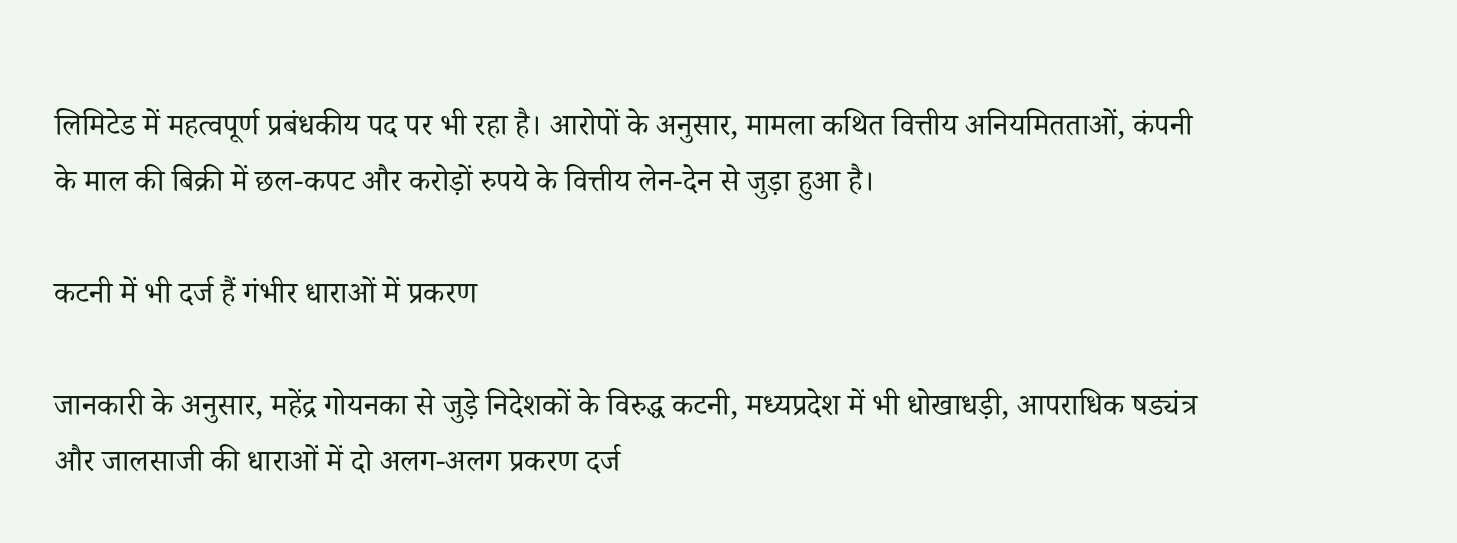लिमिटेड में महत्वपूर्ण प्रबंधकीय पद पर भी रहा है। आरोपों के अनुसार, मामला कथित वित्तीय अनियमितताओं, कंपनी के माल की बिक्री में छल-कपट और करोड़ों रुपये के वित्तीय लेन-देन से जुड़ा हुआ है।

कटनी में भी दर्ज हैं गंभीर धाराओं में प्रकरण

जानकारी के अनुसार, महेंद्र गोयनका से जुड़े निदेशकों के विरुद्ध कटनी, मध्यप्रदेश में भी धोखाधड़ी, आपराधिक षड्यंत्र और जालसाजी की धाराओं में दो अलग-अलग प्रकरण दर्ज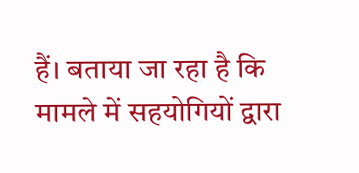हैं। बताया जा रहा है कि मामले में सहयोगियों द्वारा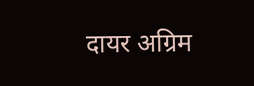दायर अग्रिम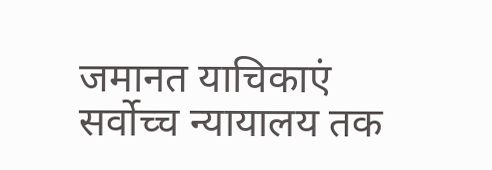जमानत याचिकाएं सर्वोच्च न्यायालय तक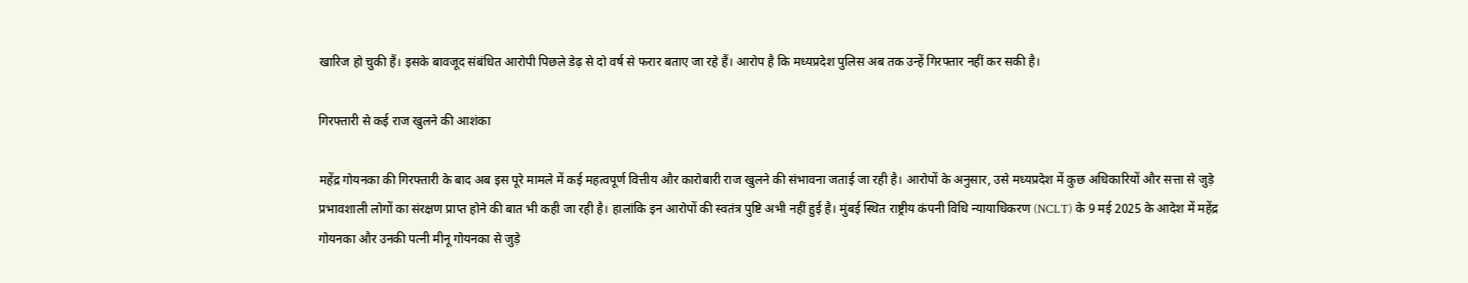खारिज हो चुकी हैं। इसके बावजूद संबंधित आरोपी पिछले डेढ़ से दो वर्ष से फरार बताए जा रहे हैं। आरोप है कि मध्यप्रदेश पुलिस अब तक उन्हें गिरफ्तार नहीं कर सकी है।

गिरफ्तारी से कई राज खुलने की आशंका

महेंद्र गोयनका की गिरफ्तारी के बाद अब इस पूरे मामले में कई महत्वपूर्ण वित्तीय और कारोबारी राज खुलने की संभावना जताई जा रही है। आरोपों के अनुसार, उसे मध्यप्रदेश में कुछ अधिकारियों और सत्ता से जुड़े प्रभावशाली लोगों का संरक्षण प्राप्त होने की बात भी कही जा रही है। हालांकि इन आरोपों की स्वतंत्र पुष्टि अभी नहीं हुई है। मुंबई स्थित राष्ट्रीय कंपनी विधि न्यायाधिकरण (NCLT) के 9 मई 2025 के आदेश में महेंद्र गोयनका और उनकी पत्नी मीनू गोयनका से जुड़े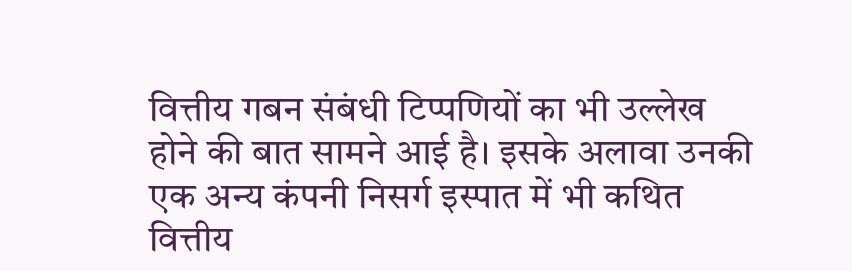वित्तीय गबन संबंधी टिप्पणियों का भी उल्लेख होने की बात सामने आई है। इसके अलावा उनकी एक अन्य कंपनी निसर्ग इस्पात में भी कथित वित्तीय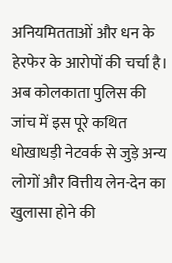अनियमितताओं और धन के हेरफेर के आरोपों की चर्चा है। अब कोलकाता पुलिस की जांच में इस पूरे कथित धोखाधड़ी नेटवर्क से जुड़े अन्य लोगों और वित्तीय लेन-देन का खुलासा होने की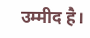उम्मीद है।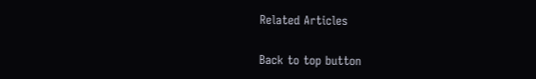Related Articles

Back to top button